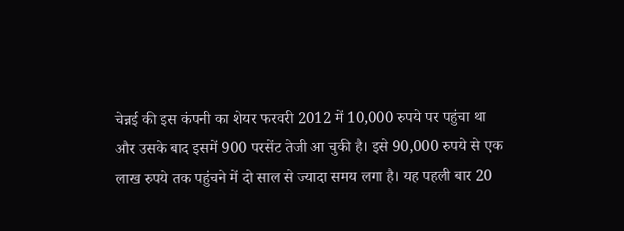चेन्नई की इस कंपनी का शेयर फरवरी 2012 में 10,000 रुपये पर पहुंचा था और उसके बाद इसमें 900 परसेंट तेजी आ चुकी है। इसे 90,000 रुपये से एक लाख रुपये तक पहुंचने में दो साल से ज्यादा समय लगा है। यह पहली बार 20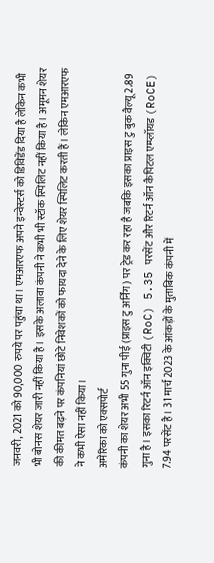जनवरी, 2021 को 90,000 रुपये पर पहुंचा था। एमआरएफ अपने इन्वेस्टर्स को डिविडेंड दिया है लेकिन कभी भी बोनस शेयर जारी नहीं किया है। इसके अलावा कंपनी ने कभी भी स्टॉक स्पिलिट नहीं किया है। अमूमन शेयर की कीमत बढ़ने पर कंपनियां छोटे निवेशकों को फायदा देने के लिए शेयर स्पिलिट करती हैं। लेकिन एमआरएफ ने कभी ऐसा नहीं किया।
अमेरिका को एक्सपोर्ट
कंपनी का शेयर अभी 55 गुना पीई (प्राइस टु अर्निंग) पर ट्रेड कर रहा है जबकि इसका प्राइस टु बुक वैल्यू 2.89 गुना है। इसका रिटर्न ऑन इक्विटी (RoC) 5.35 परसेंट और रिटर्न ऑन कैपिटल एम्प्लॉयड (RoCE) 7.94 परसेंट है। 31 मार्च 2023 के आंकड़ों के मुताबिक कंपनी में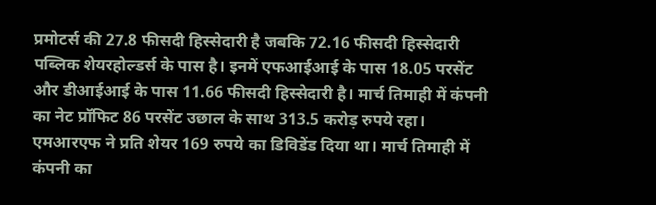प्रमोटर्स की 27.8 फीसदी हिस्सेदारी है जबकि 72.16 फीसदी हिस्सेदारी पब्लिक शेयरहोल्डर्स के पास है। इनमें एफआईआई के पास 18.05 परसेंट और डीआईआई के पास 11.66 फीसदी हिस्सेदारी है। मार्च तिमाही में कंपनी का नेट प्रॉफिट 86 परसेंट उछाल के साथ 313.5 करोड़ रुपये रहा।
एमआरएफ ने प्रति शेयर 169 रुपये का डिविडेंड दिया था। मार्च तिमाही में कंपनी का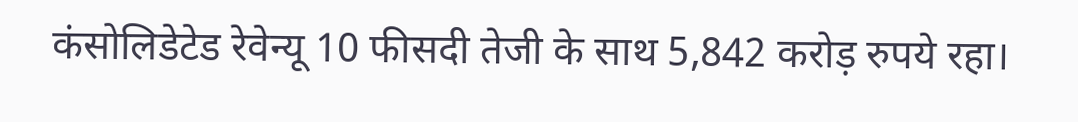कंसोलिडेटेड रेवेन्यू 10 फीसदी तेजी के साथ 5,842 करोड़ रुपये रहा।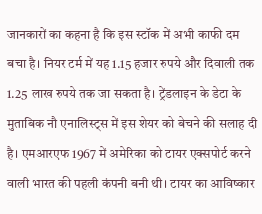जानकारों का कहना है कि इस स्टॉक में अभी काफी दम बचा है। नियर टर्म में यह 1.15 हजार रुपये और दिवाली तक 1.25 लाख रुपये तक जा सकता है। ट्रेंडलाइन के डेटा के मुताबिक नौ एनालिस्ट्स में इस शेयर को बेचने की सलाह दी है। एमआरएफ 1967 में अमेरिका को टायर एक्सपोर्ट करने वाली भारत की पहली कंपनी बनी थी। टायर का आविष्कार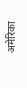अमेरिका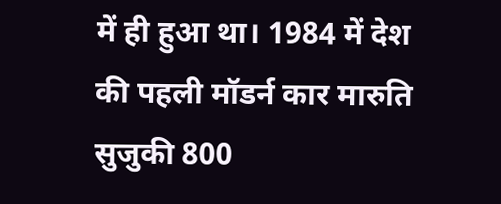में ही हुआ था। 1984 में देश की पहली मॉडर्न कार मारुति सुजुकी 800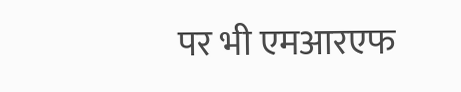पर भी एमआरएफ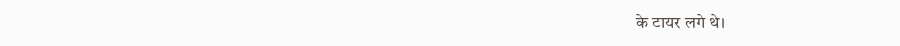के टायर लगे थे।